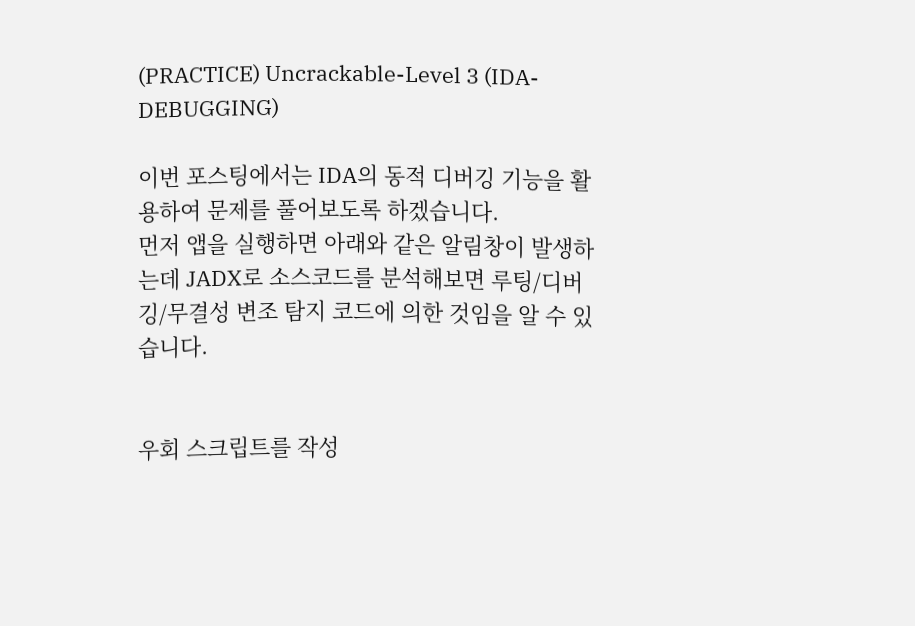(PRACTICE) Uncrackable-Level 3 (IDA-DEBUGGING)

이번 포스팅에서는 IDA의 동적 디버깅 기능을 활용하여 문제를 풀어보도록 하겠습니다.
먼저 앱을 실행하면 아래와 같은 알림창이 발생하는데 JADX로 소스코드를 분석해보면 루팅/디버깅/무결성 변조 탐지 코드에 의한 것임을 알 수 있습니다.


우회 스크립트를 작성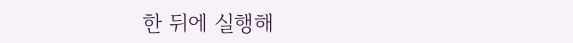한 뒤에 실행해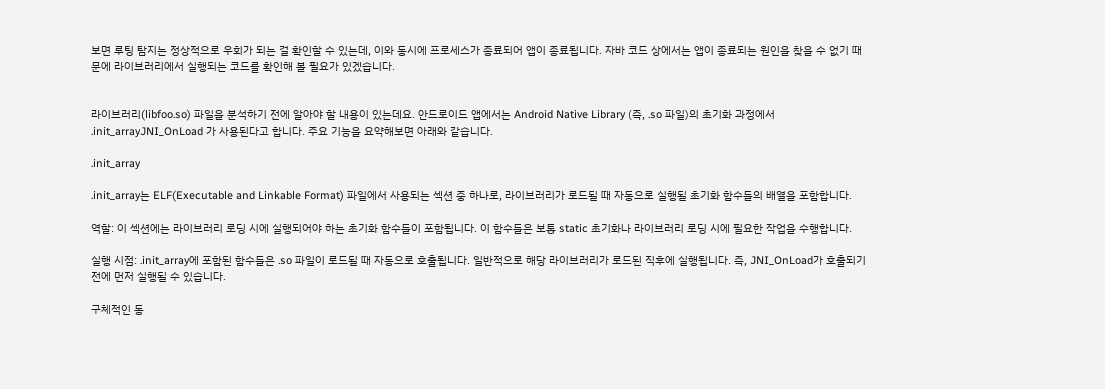보면 루팅 탐지는 정상적으로 우회가 되는 걸 확인할 수 있는데, 이와 동시에 프로세스가 종료되어 앱이 종료됩니다. 자바 코드 상에서는 앱이 종료되는 원인을 찾을 수 없기 때문에 라이브러리에서 실행되는 코드를 확인해 볼 필요가 있겠습니다.


라이브러리(libfoo.so) 파일을 분석하기 전에 알아야 할 내용이 있는데요. 안드로이드 앱에서는 Android Native Library (즉, .so 파일)의 초기화 과정에서 .init_arrayJNI_OnLoad 가 사용된다고 합니다. 주요 기능을 요약해보면 아래와 같습니다.

.init_array

.init_array는 ELF(Executable and Linkable Format) 파일에서 사용되는 섹션 중 하나로, 라이브러리가 로드될 때 자동으로 실행될 초기화 함수들의 배열을 포함합니다.

역할: 이 섹션에는 라이브러리 로딩 시에 실행되어야 하는 초기화 함수들이 포함됩니다. 이 함수들은 보통 static 초기화나 라이브러리 로딩 시에 필요한 작업을 수행합니다.

실행 시점: .init_array에 포함된 함수들은 .so 파일이 로드될 때 자동으로 호출됩니다. 일반적으로 해당 라이브러리가 로드된 직후에 실행됩니다. 즉, JNI_OnLoad가 호출되기 전에 먼저 실행될 수 있습니다.

구체적인 동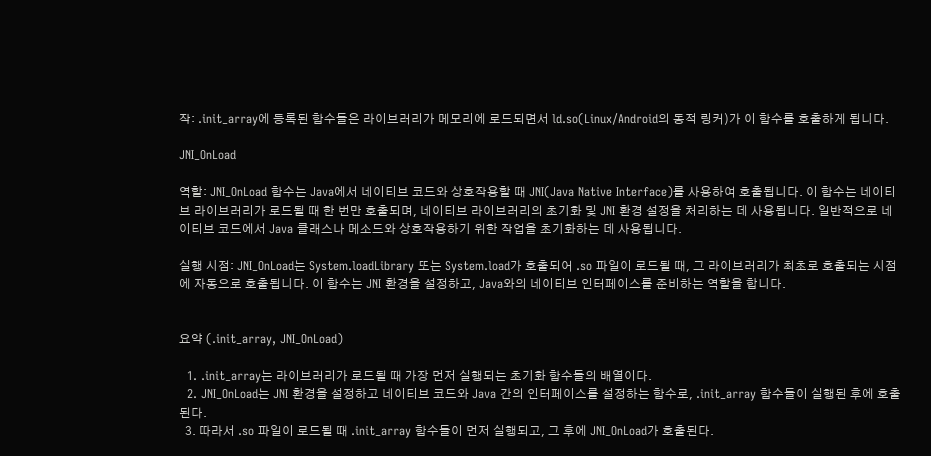작: .init_array에 등록된 함수들은 라이브러리가 메모리에 로드되면서 ld.so(Linux/Android의 동적 링커)가 이 함수를 호출하게 됩니다.

JNI_OnLoad

역할: JNI_OnLoad 함수는 Java에서 네이티브 코드와 상호작용할 때 JNI(Java Native Interface)를 사용하여 호출됩니다. 이 함수는 네이티브 라이브러리가 로드될 때 한 번만 호출되며, 네이티브 라이브러리의 초기화 및 JNI 환경 설정을 처리하는 데 사용됩니다. 일반적으로 네이티브 코드에서 Java 클래스나 메소드와 상호작용하기 위한 작업을 초기화하는 데 사용됩니다.

실행 시점: JNI_OnLoad는 System.loadLibrary 또는 System.load가 호출되어 .so 파일이 로드될 때, 그 라이브러리가 최초로 호출되는 시점에 자동으로 호출됩니다. 이 함수는 JNI 환경을 설정하고, Java와의 네이티브 인터페이스를 준비하는 역할을 합니다.


요약 (.init_array, JNI_OnLoad)

  1. .init_array는 라이브러리가 로드될 때 가장 먼저 실행되는 초기화 함수들의 배열이다.
  2. JNI_OnLoad는 JNI 환경을 설정하고 네이티브 코드와 Java 간의 인터페이스를 설정하는 함수로, .init_array 함수들이 실행된 후에 호출된다.
  3. 따라서 .so 파일이 로드될 때 .init_array 함수들이 먼저 실행되고, 그 후에 JNI_OnLoad가 호출된다.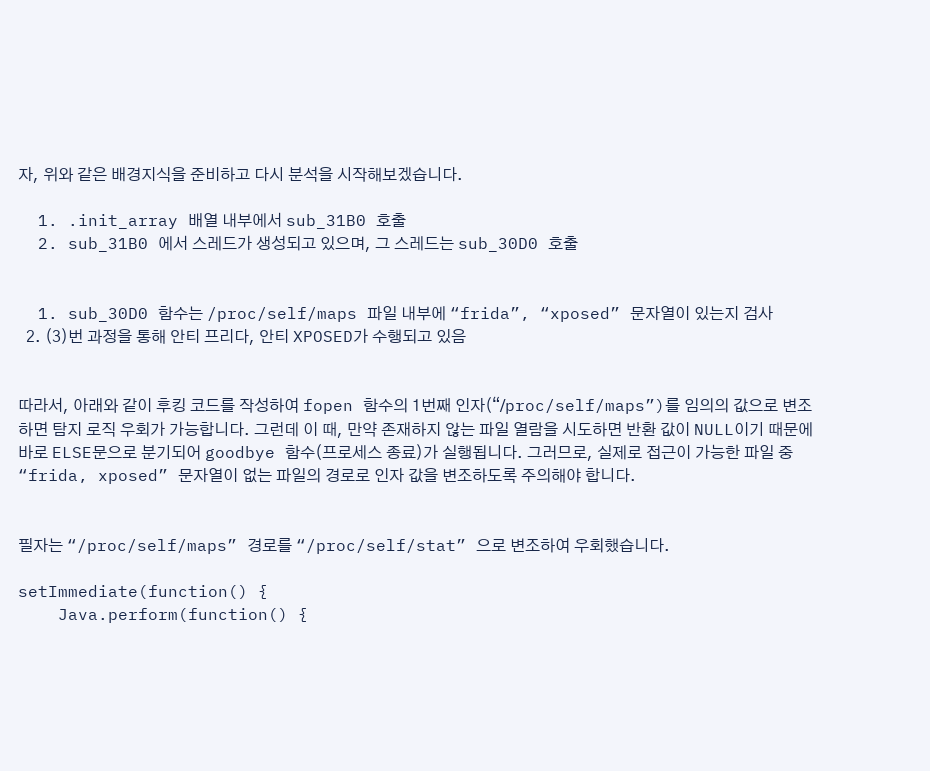자, 위와 같은 배경지식을 준비하고 다시 분석을 시작해보겠습니다.

  1. .init_array 배열 내부에서 sub_31B0 호출
  2. sub_31B0 에서 스레드가 생성되고 있으며, 그 스레드는 sub_30D0 호출


  1. sub_30D0 함수는 /proc/self/maps 파일 내부에 “frida”, “xposed” 문자열이 있는지 검사
  2. (3)번 과정을 통해 안티 프리다, 안티 XPOSED가 수행되고 있음


따라서, 아래와 같이 후킹 코드를 작성하여 fopen 함수의 1번째 인자(“/proc/self/maps”)를 임의의 값으로 변조하면 탐지 로직 우회가 가능합니다. 그런데 이 때, 만약 존재하지 않는 파일 열람을 시도하면 반환 값이 NULL이기 때문에 바로 ELSE문으로 분기되어 goodbye 함수(프로세스 종료)가 실행됩니다. 그러므로, 실제로 접근이 가능한 파일 중 “frida, xposed” 문자열이 없는 파일의 경로로 인자 값을 변조하도록 주의해야 합니다.


필자는 “/proc/self/maps” 경로를 “/proc/self/stat” 으로 변조하여 우회했습니다.

setImmediate(function() {
    Java.perform(function() {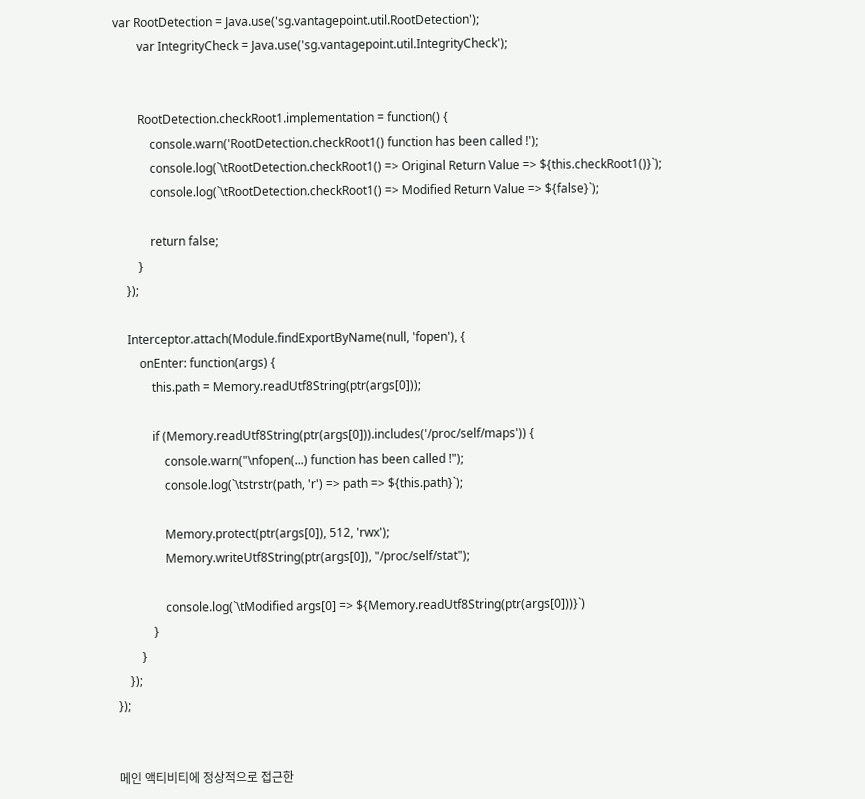var RootDetection = Java.use('sg.vantagepoint.util.RootDetection');
        var IntegrityCheck = Java.use('sg.vantagepoint.util.IntegrityCheck');


        RootDetection.checkRoot1.implementation = function() {
            console.warn('RootDetection.checkRoot1() function has been called !');
            console.log(`\tRootDetection.checkRoot1() => Original Return Value => ${this.checkRoot1()}`);
            console.log(`\tRootDetection.checkRoot1() => Modified Return Value => ${false}`);

            return false;
        }
    });

    Interceptor.attach(Module.findExportByName(null, 'fopen'), {
        onEnter: function(args) {
            this.path = Memory.readUtf8String(ptr(args[0]));

            if (Memory.readUtf8String(ptr(args[0])).includes('/proc/self/maps')) {
                console.warn("\nfopen(...) function has been called !");
                console.log(`\tstrstr(path, 'r') => path => ${this.path}`);

                Memory.protect(ptr(args[0]), 512, 'rwx');
                Memory.writeUtf8String(ptr(args[0]), "/proc/self/stat");

                console.log(`\tModified args[0] => ${Memory.readUtf8String(ptr(args[0]))}`)
            }
        }
    });
});


메인 액티비티에 정상적으로 접근한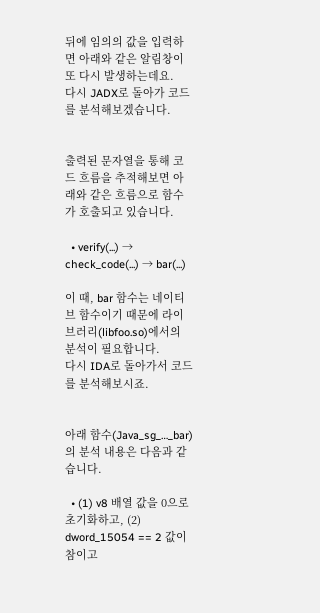뒤에 임의의 값을 입력하면 아래와 같은 알림창이 또 다시 발생하는데요.
다시 JADX로 돌아가 코드를 분석해보겠습니다.


출력된 문자열을 통해 코드 흐름을 추적해보면 아래와 같은 흐름으로 함수가 호출되고 있습니다.

  • verify(...) → check_code(...) → bar(...)

이 때, bar 함수는 네이티브 함수이기 때문에 라이브러리(libfoo.so)에서의 분석이 필요합니다.
다시 IDA로 돌아가서 코드를 분석해보시죠.


아래 함수(Java_sg_…_bar)의 분석 내용은 다음과 같습니다.

  • (1) v8 배열 값을 0으로 초기화하고, (2) dword_15054 == 2 값이 참이고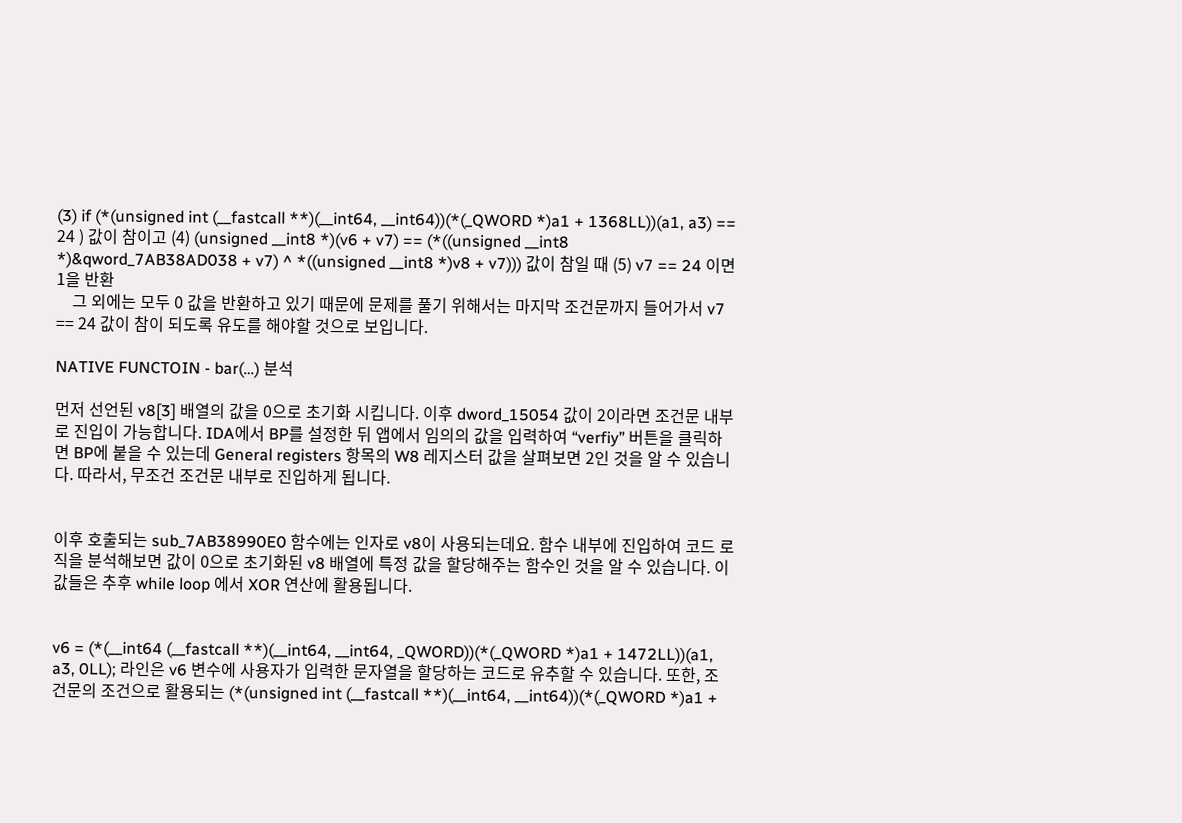(3) if (*(unsigned int (__fastcall **)(__int64, __int64))(*(_QWORD *)a1 + 1368LL))(a1, a3) == 24 ) 값이 참이고 (4) (unsigned __int8 *)(v6 + v7) == (*((unsigned __int8 *)&qword_7AB38AD038 + v7) ^ *((unsigned __int8 *)v8 + v7))) 값이 참일 때 (5) v7 == 24 이면 1을 반환
    그 외에는 모두 0 값을 반환하고 있기 때문에 문제를 풀기 위해서는 마지막 조건문까지 들어가서 v7 == 24 값이 참이 되도록 유도를 해야할 것으로 보입니다.

NATIVE FUNCTOIN - bar(…) 분석

먼저 선언된 v8[3] 배열의 값을 0으로 초기화 시킵니다. 이후 dword_15054 값이 2이라면 조건문 내부로 진입이 가능합니다. IDA에서 BP를 설정한 뒤 앱에서 임의의 값을 입력하여 “verfiy” 버튼을 클릭하면 BP에 붙을 수 있는데 General registers 항목의 W8 레지스터 값을 살펴보면 2인 것을 알 수 있습니다. 따라서, 무조건 조건문 내부로 진입하게 됩니다.


이후 호출되는 sub_7AB38990E0 함수에는 인자로 v8이 사용되는데요. 함수 내부에 진입하여 코드 로직을 분석해보면 값이 0으로 초기화된 v8 배열에 특정 값을 할당해주는 함수인 것을 알 수 있습니다. 이 값들은 추후 while loop 에서 XOR 연산에 활용됩니다.


v6 = (*(__int64 (__fastcall **)(__int64, __int64, _QWORD))(*(_QWORD *)a1 + 1472LL))(a1, a3, 0LL); 라인은 v6 변수에 사용자가 입력한 문자열을 할당하는 코드로 유추할 수 있습니다. 또한, 조건문의 조건으로 활용되는 (*(unsigned int (__fastcall **)(__int64, __int64))(*(_QWORD *)a1 +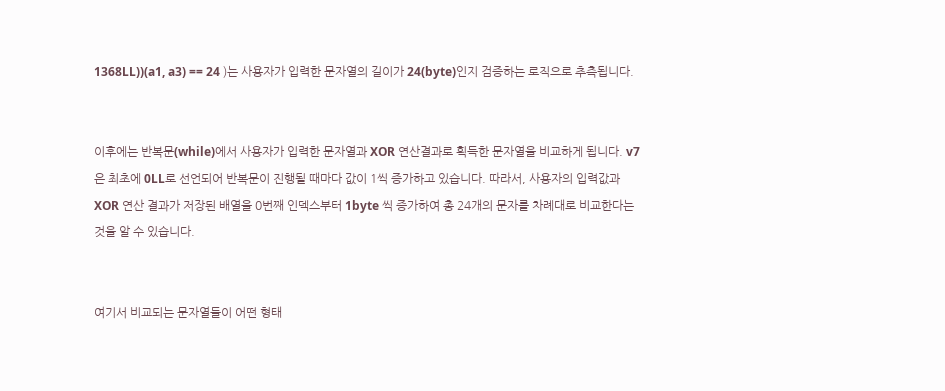1368LL))(a1, a3) == 24 )는 사용자가 입력한 문자열의 길이가 24(byte)인지 검증하는 로직으로 추측됩니다.


이후에는 반복문(while)에서 사용자가 입력한 문자열과 XOR 연산결과로 획득한 문자열을 비교하게 됩니다. v7은 최초에 0LL로 선언되어 반복문이 진행될 때마다 값이 1씩 증가하고 있습니다. 따라서, 사용자의 입력값과 XOR 연산 결과가 저장된 배열을 0번째 인덱스부터 1byte 씩 증가하여 총 24개의 문자를 차례대로 비교한다는 것을 알 수 있습니다.


여기서 비교되는 문자열들이 어떤 형태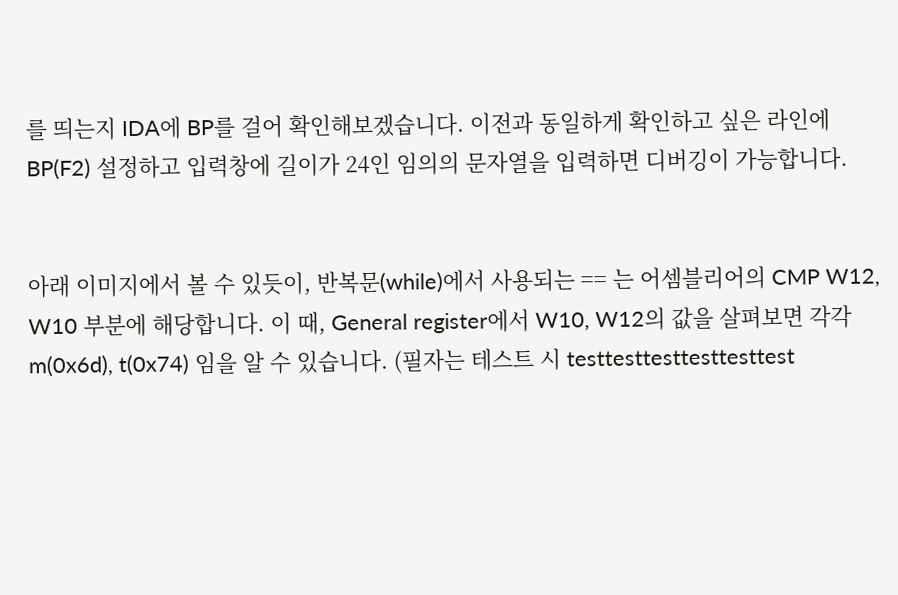를 띄는지 IDA에 BP를 걸어 확인해보겠습니다. 이전과 동일하게 확인하고 싶은 라인에 BP(F2) 설정하고 입력창에 길이가 24인 임의의 문자열을 입력하면 디버깅이 가능합니다.


아래 이미지에서 볼 수 있듯이, 반복문(while)에서 사용되는 == 는 어셈블리어의 CMP W12, W10 부분에 해당합니다. 이 때, General register에서 W10, W12의 값을 살펴보면 각각 m(0x6d), t(0x74) 임을 알 수 있습니다. (필자는 테스트 시 testtesttesttesttesttest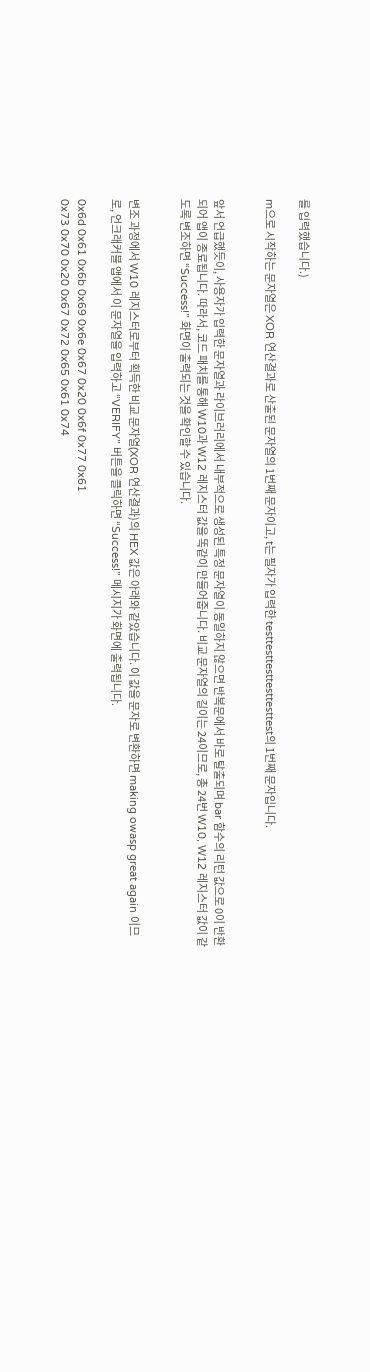를 입력했습니다.)

m으로 시작하는 문자열은 XOR 연산결과로 산출된 문자열의 1번째 문자이고, t는 필자가 입력한 testtesttesttesttesttest의 1번째 문자입니다.


앞서 언급했듯이, 사용자가 입력한 문자열과 라이브러리에서 내부적으로 생성된 특정 문자열이 동일하지 않으면 반복문에서 바로 탈출되며 bar 함수의 리턴 값으로 0이 반환되어 앱이 종료됩니다. 따라서, 코드 패치를 통해 W10과 W12 레지스터 값을 똑같이 만들어줍니다. 비교 문자열의 길이는 24이므로, 총 24번 W10, W12 레지스터 값이 같도록 변조하면 “Success!” 화면이 출력되는 것을 확인할 수 있습니다.


변조 과정에서 W10 레지스터로부터 획득한 비교 문자열(XOR 연산결과)의 HEX 값은 아래와 같았습니다. 이 값을 문자로 변환하면 making owasp great again 이므로, 언크래커블 앱에서 이 문자열을 입력하고 “VERIFY” 버튼을 클릭하면 “Success!” 메시지가 화면에 출력됩니다.

0x6d 0x61 0x6b 0x69 0x6e 0x67 0x20 0x6f 0x77 0x61
0x73 0x70 0x20 0x67 0x72 0x65 0x61 0x74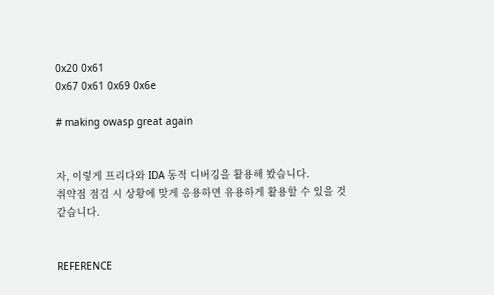0x20 0x61
0x67 0x61 0x69 0x6e

# making owasp great again


자, 이렇게 프리다와 IDA 동적 디버깅을 활용해 봤습니다.
취약점 점검 시 상황에 맞게 응용하면 유용하게 활용할 수 있을 것 같습니다.


REFERENCE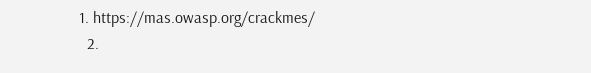1. https://mas.owasp.org/crackmes/
  2.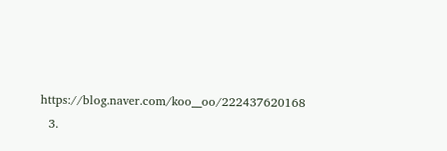https://blog.naver.com/koo__oo/222437620168
  3.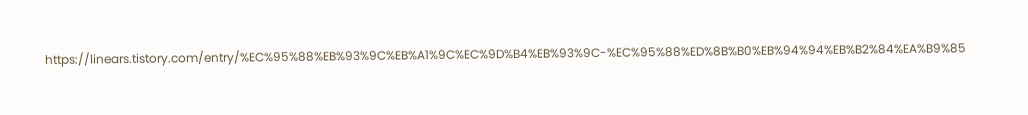https://linears.tistory.com/entry/%EC%95%88%EB%93%9C%EB%A1%9C%EC%9D%B4%EB%93%9C-%EC%95%88%ED%8B%B0%EB%94%94%EB%B2%84%EA%B9%85